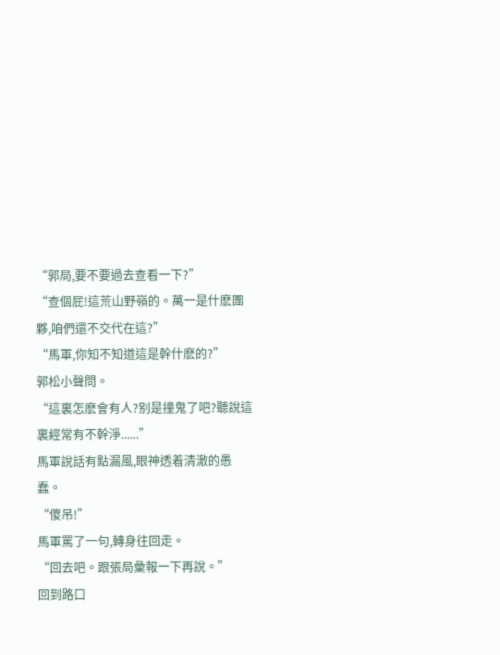“郭局,要不要過去查看一下?”
“查個屁!這荒山野嶺的。萬一是什麽團夥,咱們還不交代在這?”
“馬軍,你知不知道這是幹什麽的?”
郭松小聲問。
“這裏怎麽會有人?别是撞鬼了吧?聽說這裏經常有不幹淨......”
馬軍說話有點漏風,眼神透着清澈的愚蠢。
“傻吊!”
馬軍罵了一句,轉身往回走。
“回去吧。跟張局彙報一下再說。”
回到路口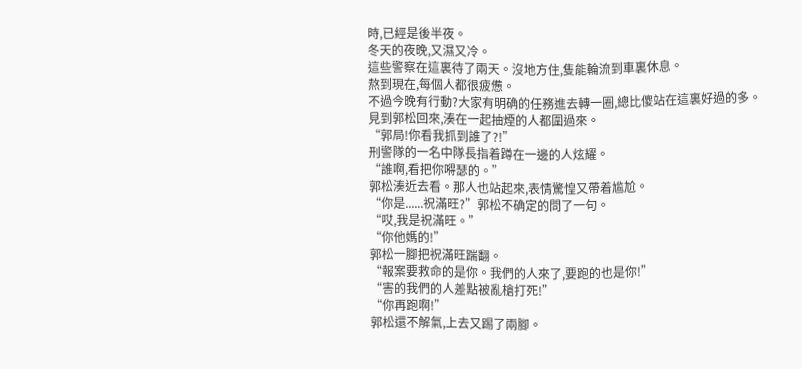時,已經是後半夜。
冬天的夜晚,又濕又冷。
這些警察在這裏待了兩天。沒地方住,隻能輪流到車裏休息。
熬到現在,每個人都很疲憊。
不過今晚有行動?大家有明确的任務進去轉一圈,總比傻站在這裏好過的多。
見到郭松回來,湊在一起抽煙的人都圍過來。
“郭局!你看我抓到誰了?!”
刑警隊的一名中隊長指着蹲在一邊的人炫耀。
“誰啊,看把你嘚瑟的。”
郭松湊近去看。那人也站起來,表情驚惶又帶着尴尬。
“你是......祝滿旺?”郭松不确定的問了一句。
“哎,我是祝滿旺。”
“你他媽的!”
郭松一腳把祝滿旺踹翻。
“報案要救命的是你。我們的人來了,要跑的也是你!”
“害的我們的人差點被亂槍打死!”
“你再跑啊!”
郭松還不解氣,上去又踢了兩腳。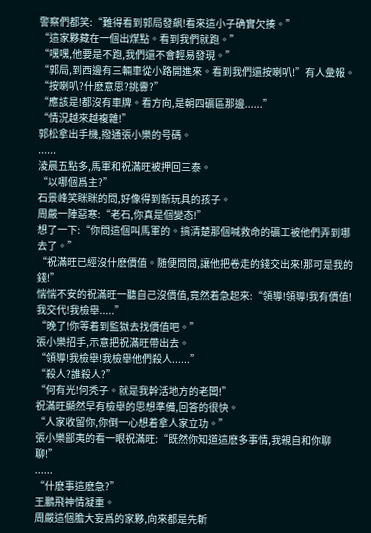警察們都笑:“難得看到郭局發飙!看來這小子确實欠揍。”
“這家夥藏在一個出煤點。看到我們就跑。”
“嘿嘿,他要是不跑,我們還不會輕易發現。”
“郭局,到西邊有三輛車從小路開進來。看到我們還按喇叭!”有人彙報。
“按喇叭?什麽意思?挑釁?”
“應該是!都沒有車牌。看方向,是朝四礦區那邊......”
“情況越來越複雜!”
郭松拿出手機,撥通張小樂的号碼。
......
淩晨五點多,馬軍和祝滿旺被押回三泰。
“以哪個爲主?”
石景峰笑眯眯的問,好像得到新玩具的孩子。
周嚴一陣惡寒:“老石,你真是個變态!”
想了一下:“你問這個叫馬軍的。搞清楚那個喊救命的礦工被他們弄到哪去了。”
“祝滿旺已經沒什麽價值。随便問問,讓他把卷走的錢交出來!那可是我的錢!”
惴惴不安的祝滿旺一聽自己沒價值,竟然着急起來:“領導!領導!我有價值!我交代!我檢舉.....”
“晚了!你等着到監獄去找價值吧。”
張小樂招手,示意把祝滿旺帶出去。
“領導!我檢舉!我檢舉他們殺人......”
“殺人?誰殺人?”
“何有光!何秃子。就是我幹活地方的老闆!”
祝滿旺顯然早有檢舉的思想準備,回答的很快。
“人家收留你,你倒一心想着拿人家立功。”
張小樂鄙夷的看一眼祝滿旺:“既然你知道這麽多事情,我親自和你聊聊!”
......
“什麽事這麽急?”
王鵬飛神情凝重。
周嚴這個膽大妄爲的家夥,向來都是先斬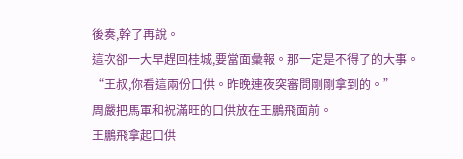後奏,幹了再說。
這次卻一大早趕回桂城,要當面彙報。那一定是不得了的大事。
“王叔,你看這兩份口供。昨晚連夜突審問剛剛拿到的。”
周嚴把馬軍和祝滿旺的口供放在王鵬飛面前。
王鵬飛拿起口供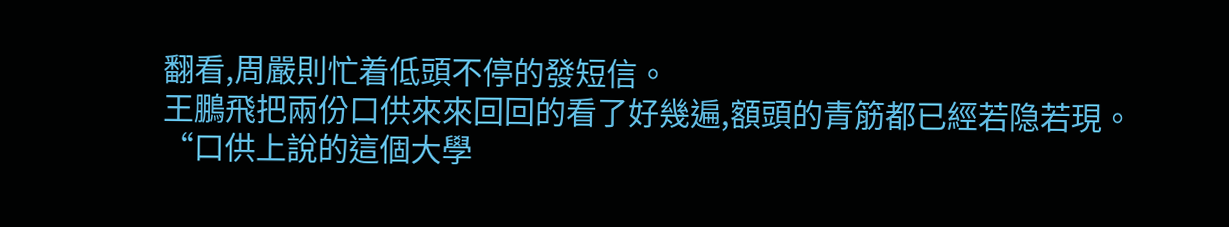翻看,周嚴則忙着低頭不停的發短信。
王鵬飛把兩份口供來來回回的看了好幾遍,額頭的青筋都已經若隐若現。
“口供上說的這個大學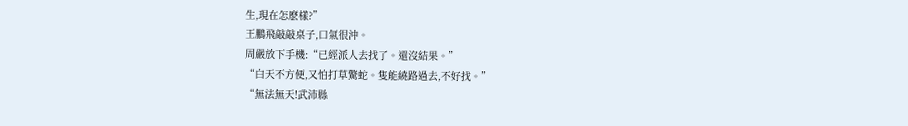生,現在怎麽樣?”
王鵬飛敲敲桌子,口氣很沖。
周嚴放下手機:“已經派人去找了。還沒結果。”
“白天不方便,又怕打草驚蛇。隻能繞路過去,不好找。”
“無法無天!武沛縣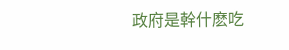政府是幹什麽吃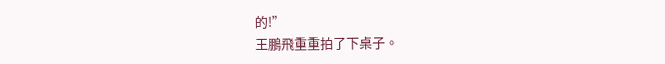的!”
王鵬飛重重拍了下桌子。